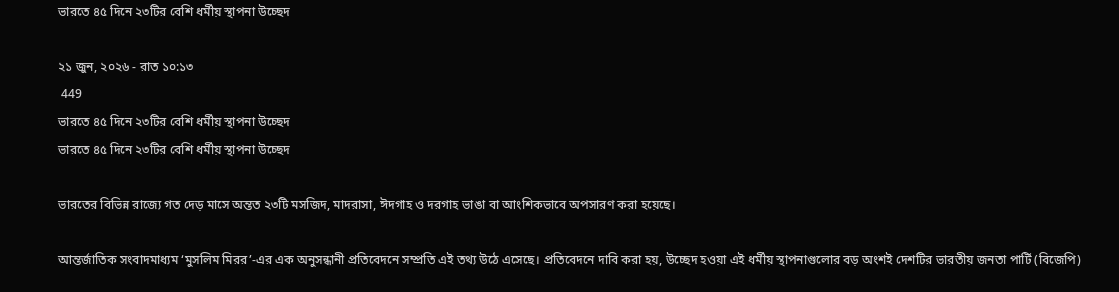ভারতে ৪৫ দিনে ২৩টির বেশি ধর্মীয় স্থাপনা উচ্ছেদ

২১ জুন, ২০২৬ - রাত ১০:১৩
 449
ভারতে ৪৫ দিনে ২৩টির বেশি ধর্মীয় স্থাপনা উচ্ছেদ
ভারতে ৪৫ দিনে ২৩টির বেশি ধর্মীয় স্থাপনা উচ্ছেদ

ভারতের বিভিন্ন রাজ্যে গত দেড় মাসে অন্তত ২৩টি মসজিদ, মাদরাসা, ঈদগাহ ও দরগাহ ভাঙা বা আংশিকভাবে অপসারণ করা হয়েছে।

আন্তর্জাতিক সংবাদমাধ্যম ‘মুসলিম মিরর’-এর এক অনুসন্ধানী প্রতিবেদনে সম্প্রতি এই তথ্য উঠে এসেছে। প্রতিবেদনে দাবি করা হয়, উচ্ছেদ হওয়া এই ধর্মীয় স্থাপনাগুলোর বড় অংশই দেশটির ভারতীয় জনতা পার্টি (বিজেপি)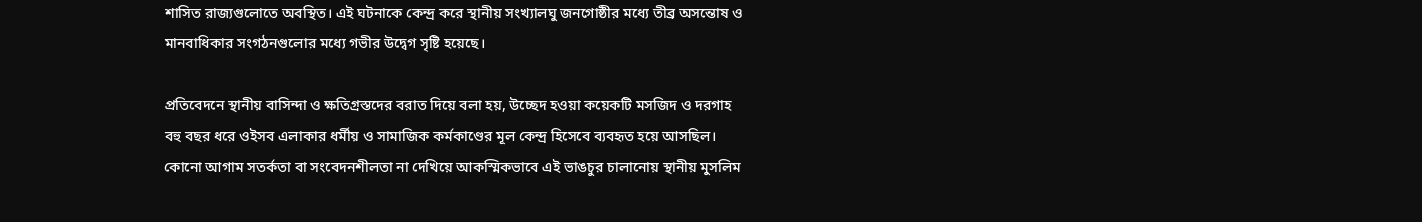শাসিত রাজ্যগুলোতে অবস্থিত। এই ঘটনাকে কেন্দ্র করে স্থানীয় সংখ্যালঘু জনগোষ্ঠীর মধ্যে তীব্র অসন্তোষ ও মানবাধিকার সংগঠনগুলোর মধ্যে গভীর উদ্বেগ সৃষ্টি হয়েছে।

প্রতিবেদনে স্থানীয় বাসিন্দা ও ক্ষতিগ্রস্তদের বরাত দিয়ে বলা হয়, উচ্ছেদ হওয়া কয়েকটি মসজিদ ও দরগাহ বহু বছর ধরে ওইসব এলাকার ধর্মীয় ও সামাজিক কর্মকাণ্ডের মূল কেন্দ্র হিসেবে ব্যবহৃত হয়ে আসছিল। কোনো আগাম সতর্কতা বা সংবেদনশীলতা না দেখিয়ে আকস্মিকভাবে এই ভাঙচুর চালানোয় স্থানীয় মুসলিম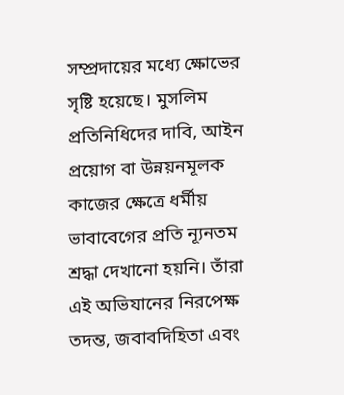সম্প্রদায়ের মধ্যে ক্ষোভের সৃষ্টি হয়েছে। মুসলিম প্রতিনিধিদের দাবি, আইন প্রয়োগ বা উন্নয়নমূলক কাজের ক্ষেত্রে ধর্মীয় ভাবাবেগের প্রতি ন্যূনতম শ্রদ্ধা দেখানো হয়নি। তাঁরা এই অভিযানের নিরপেক্ষ তদন্ত, জবাবদিহিতা এবং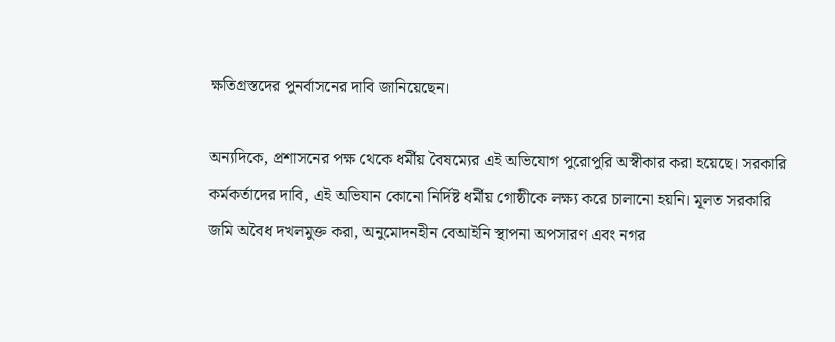ক্ষতিগ্রস্তদের পুনর্বাসনের দাবি জানিয়েছেন।

অন্যদিকে, প্রশাসনের পক্ষ থেকে ধর্মীয় বৈষম্যের এই অভিযোগ পুরোপুরি অস্বীকার করা হয়েছে। সরকারি কর্মকর্তাদের দাবি, এই অভিযান কোনো নির্দিষ্ট ধর্মীয় গোষ্ঠীকে লক্ষ্য করে চালানো হয়নি। মূলত সরকারি জমি অবৈধ দখলমুক্ত করা, অনুমোদনহীন বেআইনি স্থাপনা অপসারণ এবং নগর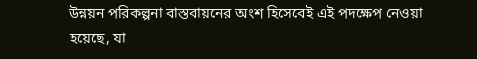উন্নয়ন পরিকল্পনা বাস্তবায়নের অংশ হিসেবেই এই পদক্ষেপ নেওয়া হয়েছে, যা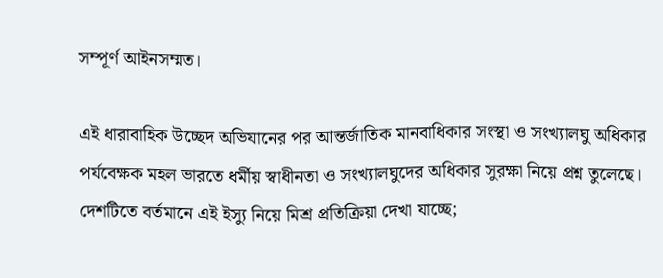সম্পূর্ণ আইনসম্মত।

এই ধারাবাহিক উচ্ছেদ অভিযানের পর আন্তর্জাতিক মানবাধিকার সংস্থা ও সংখ্যালঘু অধিকার পর্যবেক্ষক মহল ভারতে ধর্মীয় স্বাধীনতা ও সংখ্যালঘুদের অধিকার সুরক্ষা নিয়ে প্রশ্ন তুলেছে। দেশটিতে বর্তমানে এই ইস্যু নিয়ে মিশ্র প্রতিক্রিয়া দেখা যাচ্ছে;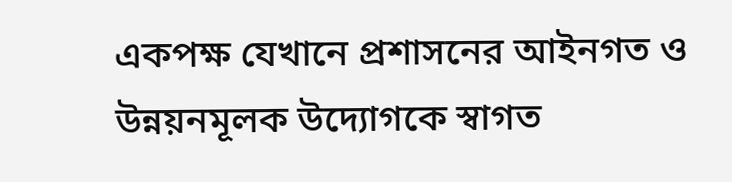একপক্ষ যেখানে প্রশাসনের আইনগত ও উন্নয়নমূলক উদ্যোগকে স্বাগত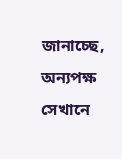জানাচ্ছে, অন্যপক্ষ সেখানে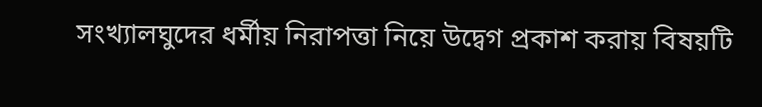সংখ্যালঘুদের ধর্মীয় নিরাপত্তা নিয়ে উদ্বেগ প্রকাশ করায় বিষয়টি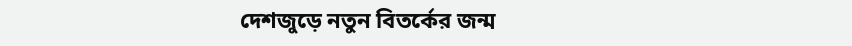দেশজুড়ে নতুন বিতর্কের জন্ম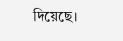দিয়েছে।